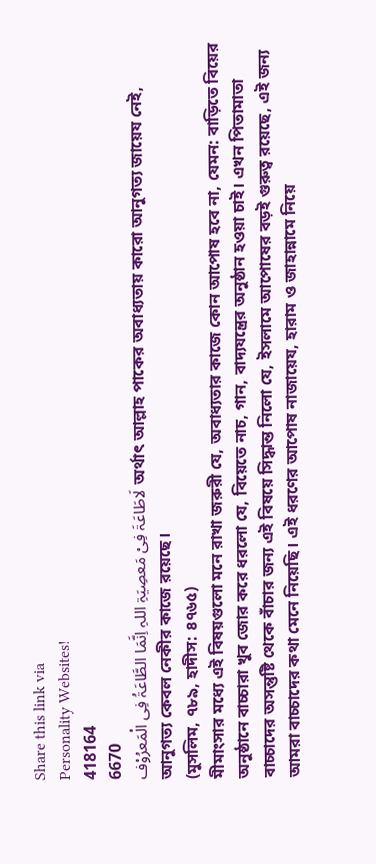Share this link via
Personality Websites!
418164
6670
لَاطَاعَۃَ فِیْ مَعصِیَۃِ اللہِ اِنَّمَا الطَّاعَۃُ فِی الْمَعرُوْف অর্থাৎ আল্লাহ পাকের অবাধ্যতায় কারো আনুগত্য জায়েয নেই, আনুগত্য কেবল নেকীর কাজে রয়েছে।
(মুসলিম, ৭৮৯, হাদীস: ৪৭৬৫)
মীমাংসার মধ্যে এই বিষয়গুলো মনে রাখা জরুরী যে, অবাধ্যতার কাজে কোন আপোষ হবে না, যেমন: বাড়িতে বিয়ের অনুষ্ঠানে বাচ্চারা খুব জোর করে ধরলো যে, বিয়েতে নাচ, গান, বাদ্যযন্ত্রের অনুষ্ঠান হওয়া চাই। এখন পিতামাতা বাচ্চাদের অসন্তুষ্টি থেকে বাঁচার জন্য এই বিষয়ে সিদ্ধান্ত নিলো যে, ইসলামে আপোষের বড়ই গুরুত্ব রয়েছে, এই জন্য আমরা বাচ্চাদের কথা মেনে নিয়েছি। এই ধরণের আপোষ নাজায়েয, হারাম ও জাহান্নামে নিয়ে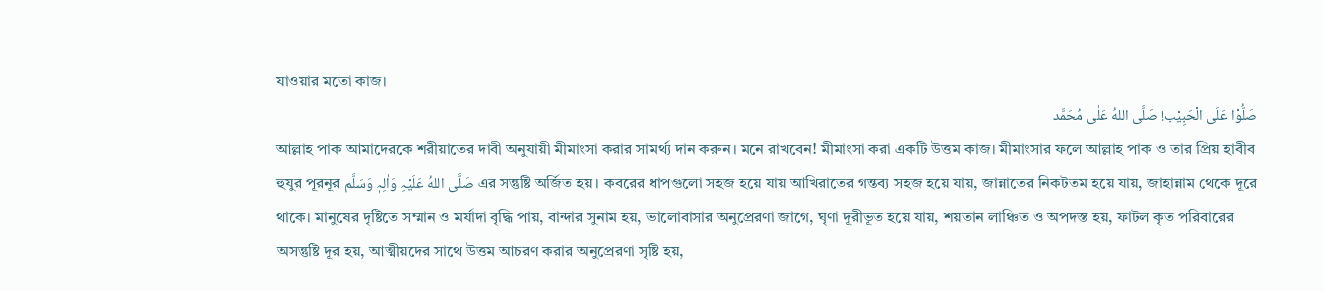যাওয়ার মতো কাজ।
صَلُّوْا عَلَی الْحَبِیْب! صَلَّی اللهُ عَلٰی مُحَمَّد
আল্লাহ পাক আমাদেরকে শরীয়াতের দাবী অনুযায়ী মীমাংসা করার সামর্থ্য দান করুন। মনে রাখবেন! মীমাংসা করা একটি উত্তম কাজ। মীমাংসার ফলে আল্লাহ পাক ও তার প্রিয় হাবীব হুযুর পূরনূর صَلَّی اللهُ عَلَیْہِ وَاٰلِہٖ وَسَلَّم এর সন্তুষ্টি অর্জিত হয়। কবরের ধাপগুলো সহজ হয়ে যায় আখিরাতের গন্তব্য সহজ হয়ে যায়, জান্নাতের নিকটতম হয়ে যায়, জাহান্নাম থেকে দূরে থাকে। মানুষের দৃষ্টিতে সম্মান ও মর্যাদা বৃদ্ধি পায়, বান্দার সুনাম হয়, ভালোবাসার অনুপ্রেরণা জাগে, ঘৃণা দূরীভূত হয়ে যায়, শয়তান লাঞ্চিত ও অপদস্ত হয়, ফাটল কৃত পরিবারের অসন্তুষ্টি দূর হয়, আত্মীয়দের সাথে উত্তম আচরণ করার অনুপ্রেরণা সৃষ্টি হয়,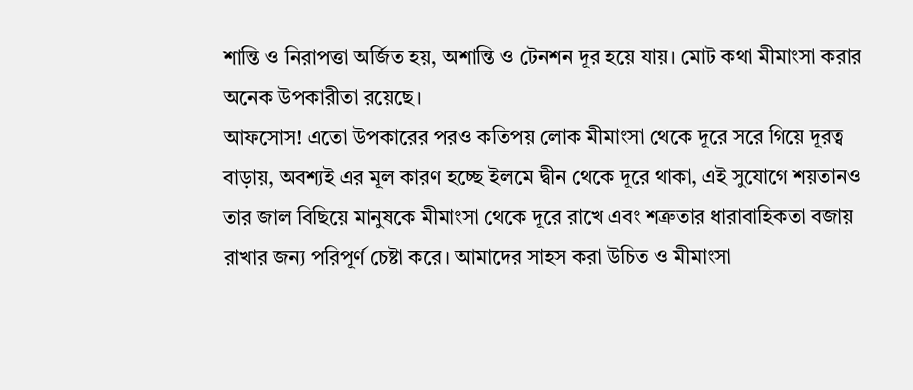শান্তি ও নিরাপত্তা অর্জিত হয়, অশান্তি ও টেনশন দূর হয়ে যায়। মোট কথা মীমাংসা করার অনেক উপকারীতা রয়েছে।
আফসোস! এতো উপকারের পরও কতিপয় লোক মীমাংসা থেকে দূরে সরে গিয়ে দূরত্ব বাড়ায়, অবশ্যই এর মূল কারণ হচ্ছে ইলমে দ্বীন থেকে দূরে থাকা, এই সুযোগে শয়তানও তার জাল বিছিয়ে মানুষকে মীমাংসা থেকে দূরে রাখে এবং শত্রুতার ধারাবাহিকতা বজায় রাখার জন্য পরিপূর্ণ চেষ্টা করে। আমাদের সাহস করা উচিত ও মীমাংসা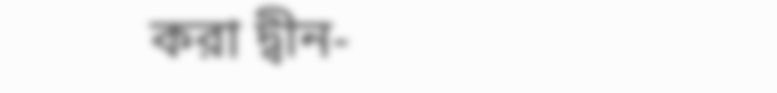করা দ্বীন-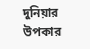দুনিয়ার উপকার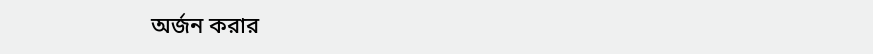অর্জন করার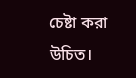চেষ্টা করা উচিত।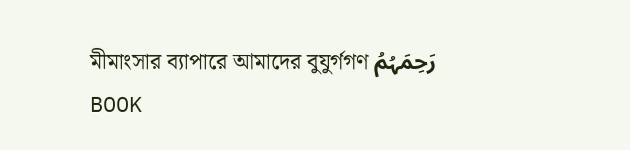মীমাংসার ব্যাপারে আমাদের বুযুর্গগণ رَحِمَہُمُ
BOOK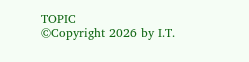TOPIC
©Copyright 2026 by I.T.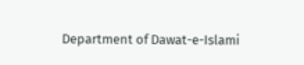Department of Dawat-e-Islami